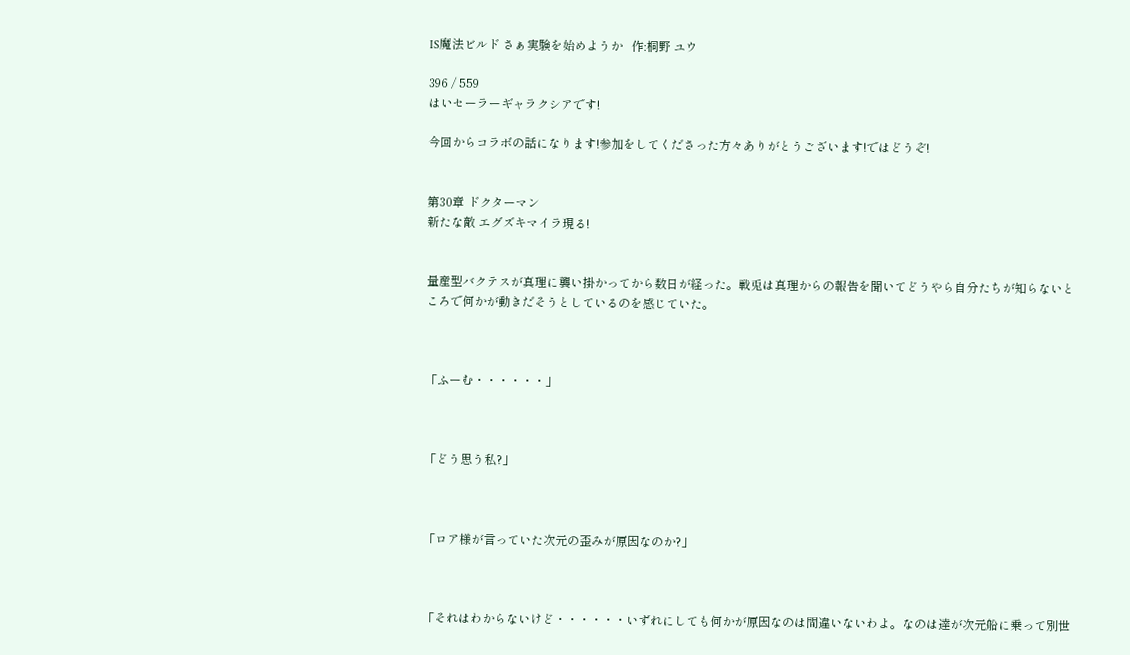IS魔法ビルド さぁ実験を始めようか   作:桐野 ユウ

396 / 559
はいセーラーギャラクシアです!

今回からコラボの話になります!参加をしてくださった方々ありがとうございます!ではどうぞ!


第30章 ドクターマン
新たな敵 エグズキマイラ現る!


量産型バクテスが真理に襲い掛かってから数日が経った。戦兎は真理からの報告を聞いてどうやら自分たちが知らないところで何かが動きだそうとしているのを感じていた。



「ふーむ・・・・・・」



「どう思う私?」



「ロア様が言っていた次元の歪みが原因なのか?」



「それはわからないけど・・・・・・いずれにしても何かが原因なのは間違いないわよ。なのは達が次元船に乗って別世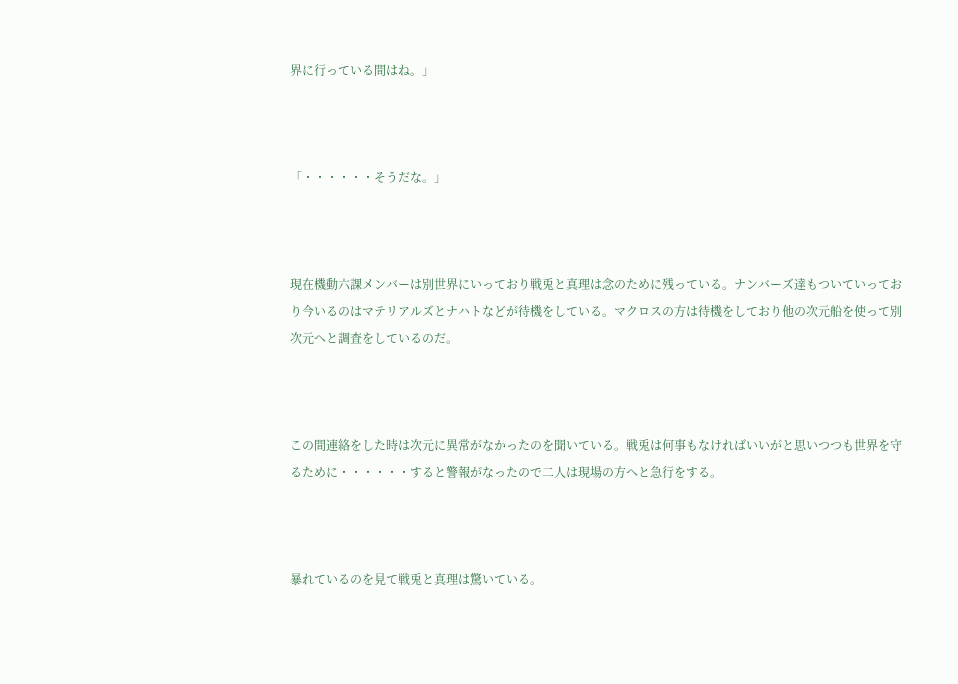界に行っている間はね。」



「・・・・・・そうだな。」



現在機動六課メンバーは別世界にいっており戦兎と真理は念のために残っている。ナンバーズ達もついていっており今いるのはマテリアルズとナハトなどが待機をしている。マクロスの方は待機をしており他の次元船を使って別次元へと調査をしているのだ。



この間連絡をした時は次元に異常がなかったのを聞いている。戦兎は何事もなければいいがと思いつつも世界を守るために・・・・・・すると警報がなったので二人は現場の方へと急行をする。



暴れているのを見て戦兎と真理は驚いている。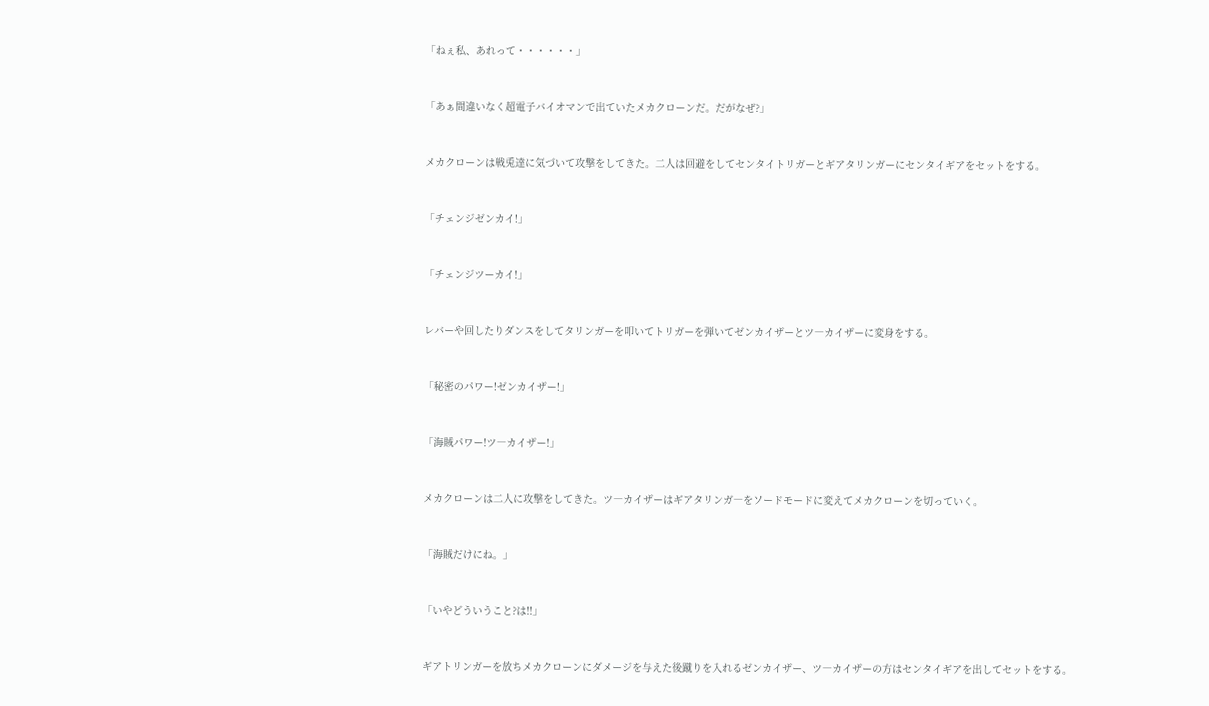「ねぇ私、あれって・・・・・・」



「あぁ間違いなく超電子バイオマンで出ていたメカクローンだ。だがなぜ?」



メカクローンは戦兎達に気づいて攻撃をしてきた。二人は回避をしてセンタイトリガーとギアタリンガーにセンタイギアをセットをする。



「チェンジゼンカイ!」



「チェンジツーカイ!」



レバーや回したりダンスをしてタリンガーを叩いてトリガーを弾いてゼンカイザーとツ―カイザーに変身をする。



「秘密のパワー!ゼンカイザー!」



「海賊パワー!ツ―カイザー!」



メカクローンは二人に攻撃をしてきた。ツ―カイザーはギアタリンガ―をソードモードに変えてメカクローンを切っていく。



「海賊だけにね。」



「いやどういうこと?は!!」



ギアトリンガーを放ちメカクローンにダメージを与えた後蹴りを入れるゼンカイザー、ツ―カイザーの方はセンタイギアを出してセットをする。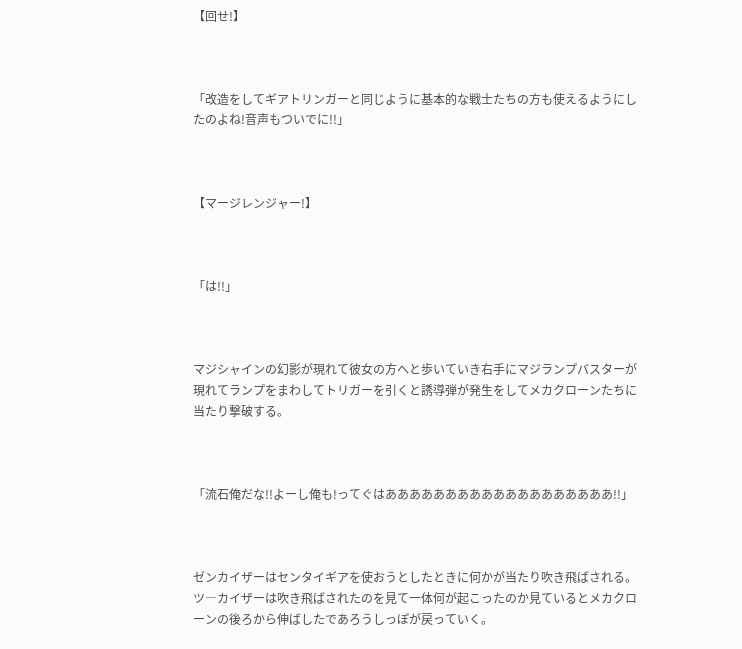【回せ!】



「改造をしてギアトリンガーと同じように基本的な戦士たちの方も使えるようにしたのよね!音声もついでに!!」



【マージレンジャー!】



「は!!」



マジシャインの幻影が現れて彼女の方へと歩いていき右手にマジランプバスターが現れてランプをまわしてトリガーを引くと誘導弾が発生をしてメカクローンたちに当たり撃破する。



「流石俺だな!!よーし俺も!ってぐはあああああああああああああああああああ!!」



ゼンカイザーはセンタイギアを使おうとしたときに何かが当たり吹き飛ばされる。ツ―カイザーは吹き飛ばされたのを見て一体何が起こったのか見ているとメカクローンの後ろから伸ばしたであろうしっぽが戻っていく。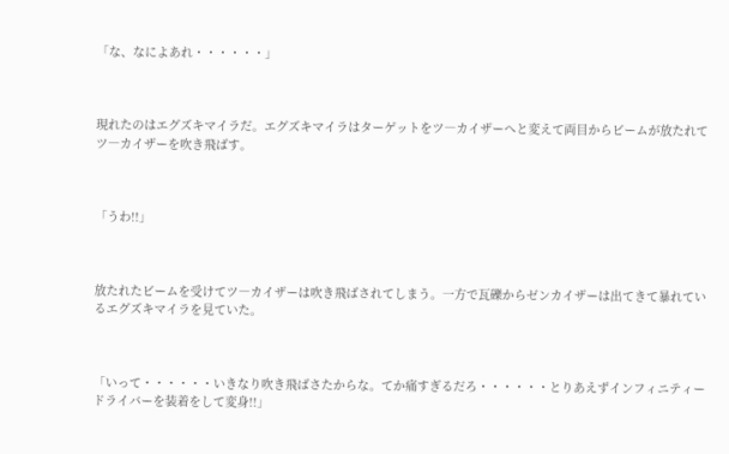「な、なによあれ・・・・・・」



現れたのはエグズキマイラだ。エグズキマイラはターゲットをツ―カイザーへと変えて両目からビームが放たれてツ―カイザーを吹き飛ばす。



「うわ!!」



放たれたビームを受けてツ―カイザーは吹き飛ばされてしまう。一方で瓦礫からゼンカイザーは出てきて暴れているエグズキマイラを見ていた。



「いって・・・・・・いきなり吹き飛ばさたからな。てか痛すぎるだろ・・・・・・とりあえずインフィニティードライバーを装着をして変身!!」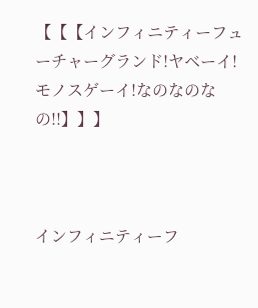【【【インフィニティーフューチャーグランド!ヤベーイ!モノスゲーイ!なのなのなの!!】】】



インフィニティーフ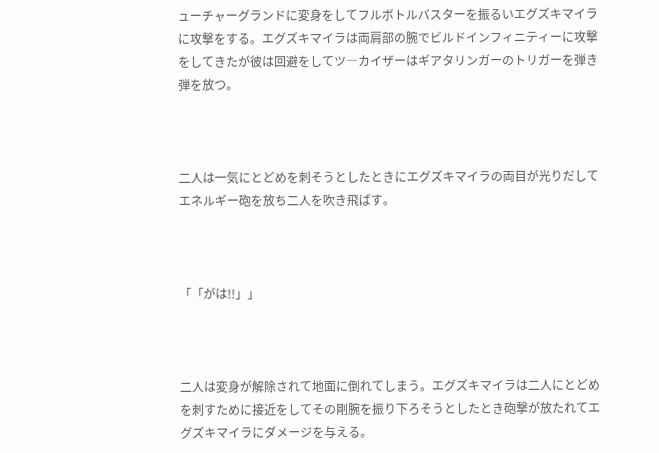ューチャーグランドに変身をしてフルボトルバスターを振るいエグズキマイラに攻撃をする。エグズキマイラは両肩部の腕でビルドインフィニティーに攻撃をしてきたが彼は回避をしてツ―カイザーはギアタリンガーのトリガーを弾き弾を放つ。



二人は一気にとどめを刺そうとしたときにエグズキマイラの両目が光りだしてエネルギー砲を放ち二人を吹き飛ばす。



「「がは!!」」



二人は変身が解除されて地面に倒れてしまう。エグズキマイラは二人にとどめを刺すために接近をしてその剛腕を振り下ろそうとしたとき砲撃が放たれてエグズキマイラにダメージを与える。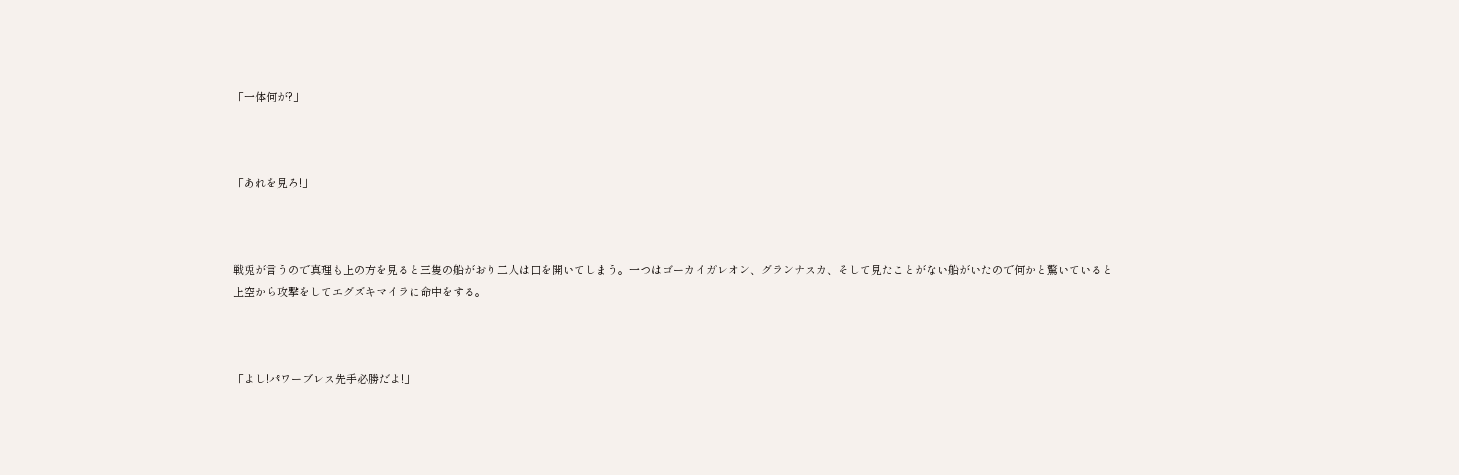「一体何が?」



「あれを見ろ!」



戦兎が言うので真理も上の方を見ると三隻の船がおり二人は口を開いてしまう。一つはゴーカイガレオン、グランナスカ、そして見たことがない船がいたので何かと驚いていると上空から攻撃をしてエグズキマイラに命中をする。



「よし!パワーブレス先手必勝だよ!」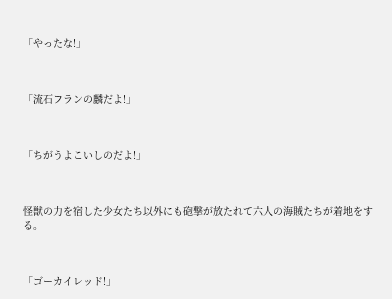「やったな!」



「流石フランの麟だよ!」



「ちがうよこいしのだよ!」



怪獣の力を宿した少女たち以外にも砲撃が放たれて六人の海賊たちが着地をする。



「ゴーカイレッド!」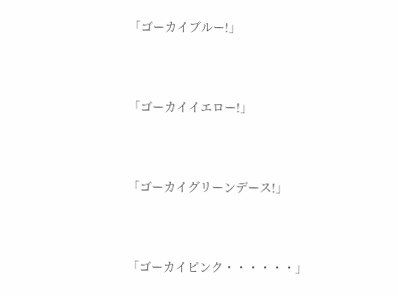「ゴーカイブルー!」



「ゴーカイイエロー!」



「ゴーカイグリーンデース!」



「ゴーカイピンク・・・・・・」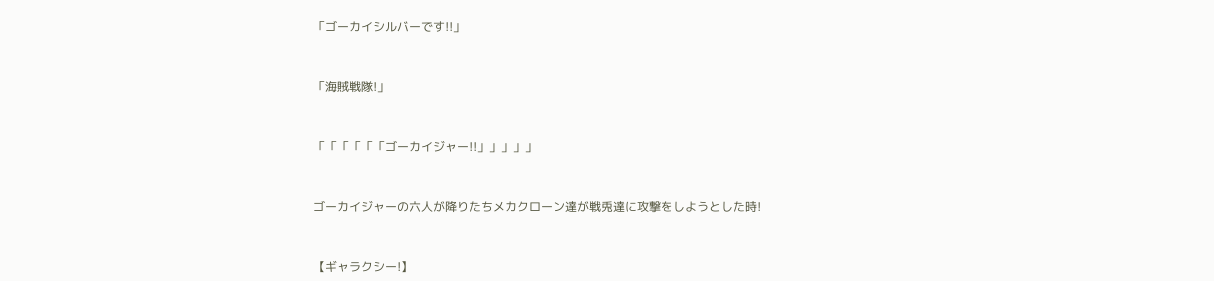「ゴーカイシルバーです!!」



「海賊戦隊!」



「「「「「「ゴーカイジャー!!」」」」」



ゴーカイジャーの六人が降りたちメカクローン達が戦兎達に攻撃をしようとした時!



【ギャラクシー!】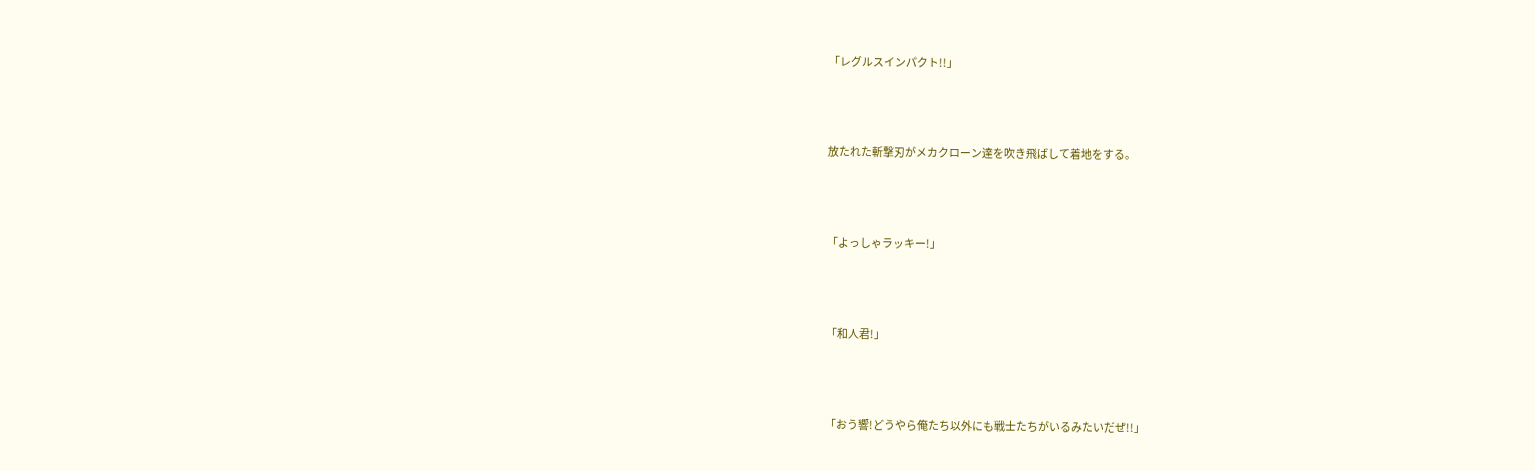「レグルスインパクト!!」



放たれた斬撃刃がメカクローン達を吹き飛ばして着地をする。



「よっしゃラッキー!」



「和人君!」



「おう響!どうやら俺たち以外にも戦士たちがいるみたいだぜ!!」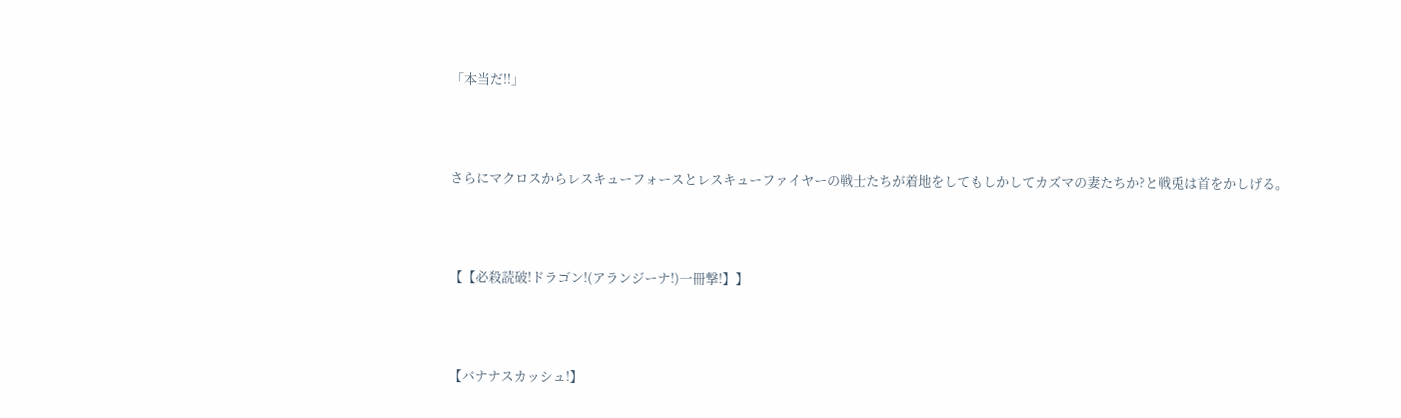「本当だ!!」



さらにマクロスからレスキューフォースとレスキューファイヤーの戦士たちが着地をしてもしかしてカズマの妻たちか?と戦兎は首をかしげる。



【【必殺読破!ドラゴン!(アランジーナ!)一冊撃!】】



【バナナスカッシュ!】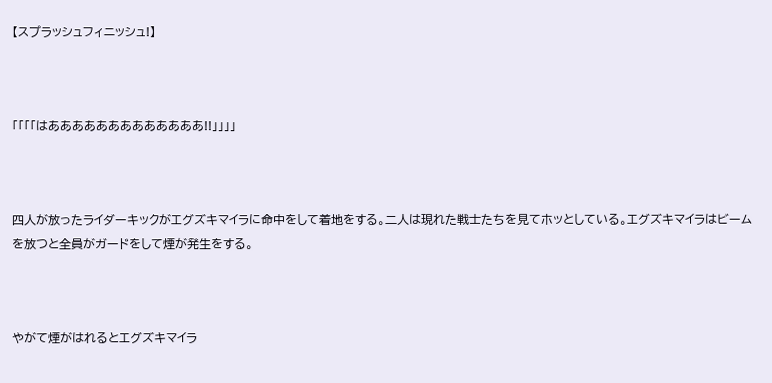【スプラッシュフィニッシュ!】



「「「「はあああああああああああああ!!」」」」



四人が放ったライダーキックがエグズキマイラに命中をして着地をする。二人は現れた戦士たちを見てホッとしている。エグズキマイラはビームを放つと全員がガードをして煙が発生をする。



やがて煙がはれるとエグズキマイラ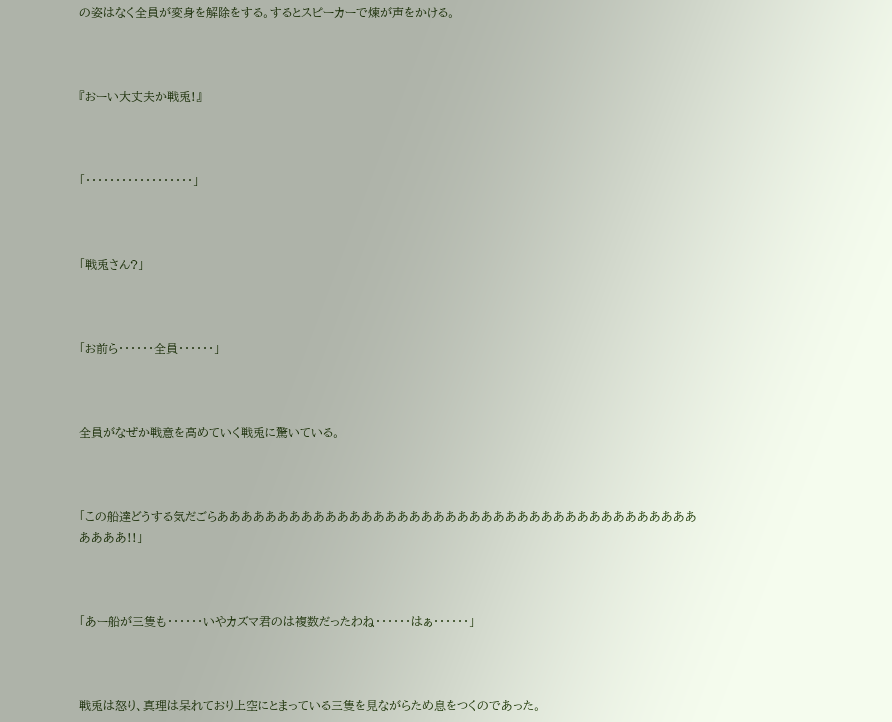の姿はなく全員が変身を解除をする。するとスピーカーで煉が声をかける。



『おーい大丈夫か戦兎!』



「・・・・・・・・・・・・・・・・・・」



「戦兎さん?」



「お前ら・・・・・・全員・・・・・・」



全員がなぜか戦意を高めていく戦兎に驚いている。



「この船達どうする気だごらああああああああああああああああああああああああああああああああああああああああああああ!!」



「あー船が三隻も・・・・・・いやカズマ君のは複数だったわね・・・・・・はぁ・・・・・・」



戦兎は怒り、真理は呆れており上空にとまっている三隻を見ながらため息をつくのであった。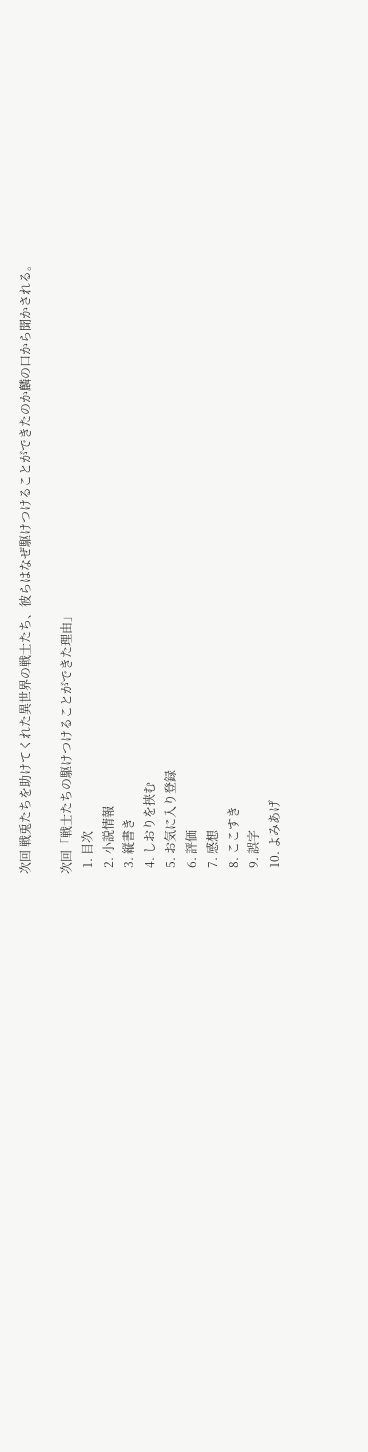次回 戦兎たちを助けてくれた異世界の戦士たち、彼らはなぜ駆けつけることができたのか麟の口から聞かされる。

次回「戦士たちの駆けつけることができた理由」
  1. 目次
  2. 小説情報
  3. 縦書き
  4. しおりを挟む
  5. お気に入り登録
  6. 評価
  7. 感想
  8. ここすき
  9. 誤字
  10. よみあげ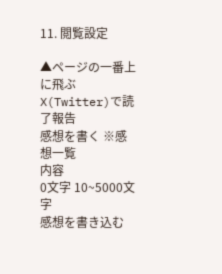11. 閲覧設定

▲ページの一番上に飛ぶ
X(Twitter)で読了報告
感想を書く ※感想一覧
内容
0文字 10~5000文字
感想を書き込む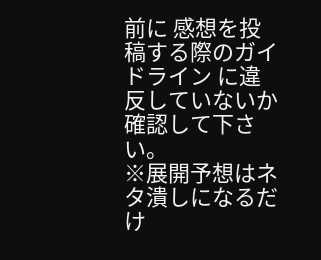前に 感想を投稿する際のガイドライン に違反していないか確認して下さい。
※展開予想はネタ潰しになるだけ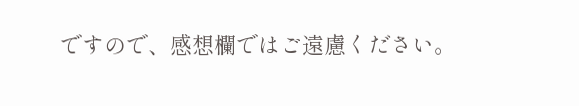ですので、感想欄ではご遠慮ください。